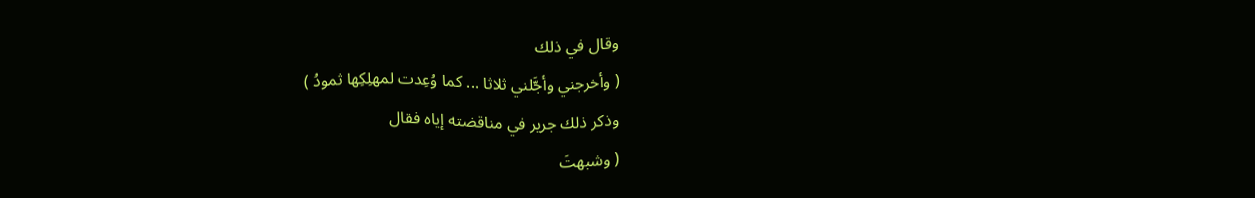وقال في ذلك
( وأخرجني وأجَّلني ثلاثا ... كما وُعِدت لمهلِكِها ثمودُ )
وذكر ذلك جرير في مناقضته إياه فقال
( وشبهتَ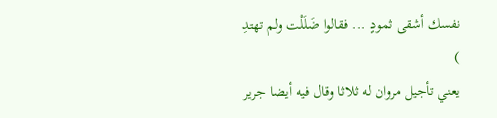نفسك أشقى ثمودٍ ... فقالوا ضَلَلْت ولم تهتدِ )
يعني تأجيل مروان له ثلاثا وقال فيه أيضا جرير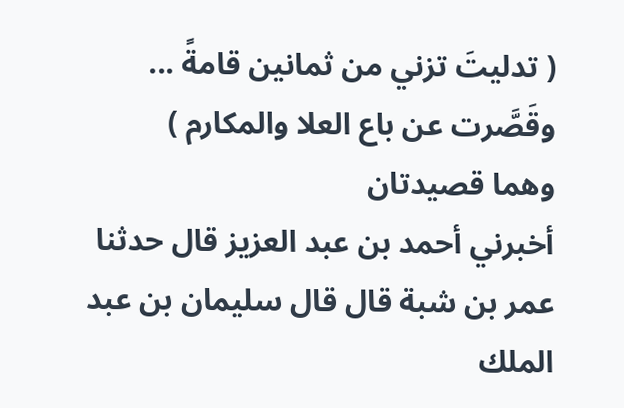( تدليتَ تزني من ثمانين قامةً ... وقَصَّرت عن باع العلا والمكارم )
وهما قصيدتان
أخبرني أحمد بن عبد العزيز قال حدثنا عمر بن شبة قال قال سليمان بن عبد الملك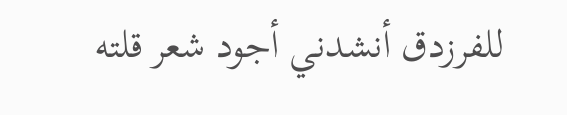للفرزدق أنشدني أجود شعر قلته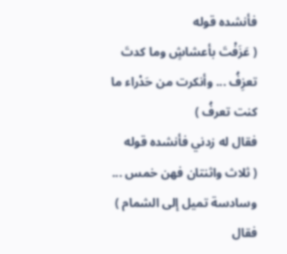فأنشده قوله
( عَزَفْتَ بأعشاشٍ وما كدتَ تعزِفُ ... وأنكرت من حَدْراء ما كنت تعرفُ )
فقال له زدني فأنشده قوله
( ثلاث واثنتان فهن خمس ... وسادسة تميل إلى الشمام )
فقال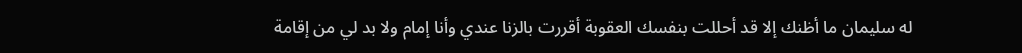له سليمان ما أظنك إلا قد أحللت بنفسك العقوبة أقررت بالزنا عندي وأنا إمام ولا بد لي من إقامة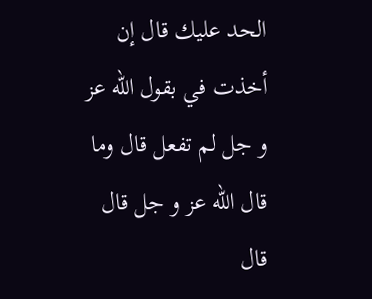الحد عليك قال إن أخذت في بقول الله عز و جل لم تفعل قال وما قال الله عز و جل قال قال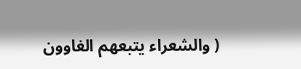( والشعراء يتبعهم الغاوون